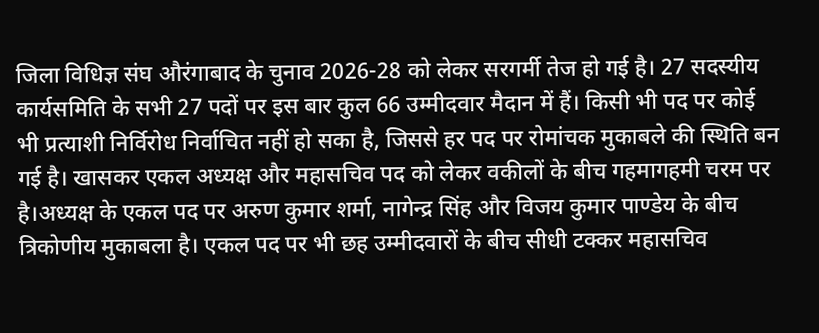जिला विधिज्ञ संघ औरंगाबाद के चुनाव 2026-28 को लेकर सरगर्मी तेज हो गई है। 27 सदस्यीय कार्यसमिति के सभी 27 पदों पर इस बार कुल 66 उम्मीदवार मैदान में हैं। किसी भी पद पर कोई भी प्रत्याशी निर्विरोध निर्वाचित नहीं हो सका है, जिससे हर पद पर रोमांचक मुकाबले की स्थिति बन गई है। खासकर एकल अध्यक्ष और महासचिव पद को लेकर वकीलों के बीच गहमागहमी चरम पर है।अध्यक्ष के एकल पद पर अरुण कुमार शर्मा, नागेन्द्र सिंह और विजय कुमार पाण्डेय के बीच त्रिकोणीय मुकाबला है। एकल पद पर भी छह उम्मीदवारों के बीच सीधी टक्कर महासचिव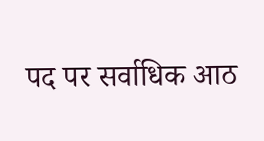पद पर सर्वाधिक आठ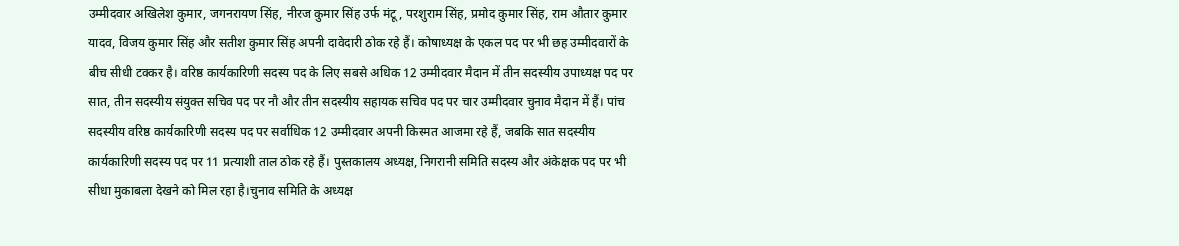उम्मीदवार अखिलेश कुमार, जगनरायण सिंह, नीरज कुमार सिंह उर्फ मंटू, परशुराम सिंह, प्रमोद कुमार सिंह, राम औतार कुमार यादव, विजय कुमार सिंह और सतीश कुमार सिंह अपनी दावेदारी ठोक रहे हैं। कोषाध्यक्ष के एकल पद पर भी छह उम्मीदवारों के बीच सीधी टक्कर है। वरिष्ठ कार्यकारिणी सदस्य पद के लिए सबसे अधिक 12 उम्मीदवार मैदान में तीन सदस्यीय उपाध्यक्ष पद पर सात, तीन सदस्यीय संयुक्त सचिव पद पर नौ और तीन सदस्यीय सहायक सचिव पद पर चार उम्मीदवार चुनाव मैदान में हैं। पांच सदस्यीय वरिष्ठ कार्यकारिणी सदस्य पद पर सर्वाधिक 12 उम्मीदवार अपनी किस्मत आजमा रहे हैं, जबकि सात सदस्यीय कार्यकारिणी सदस्य पद पर 11 प्रत्याशी ताल ठोक रहे हैं। पुस्तकालय अध्यक्ष, निगरानी समिति सदस्य और अंकेक्षक पद पर भी सीधा मुकाबला देखने को मिल रहा है।चुनाव समिति के अध्यक्ष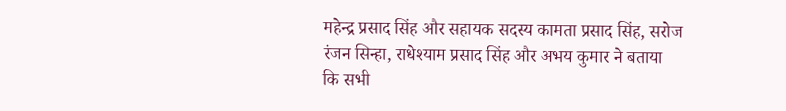महेन्द्र प्रसाद सिंह और सहायक सदस्य कामता प्रसाद सिंह, सरोज रंजन सिन्हा, राधेश्याम प्रसाद सिंह और अभय कुमार ने बताया कि सभी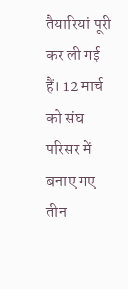तैयारियां पूरी कर ली गई हैं। 12 मार्च को संघ परिसर में बनाए गए तीन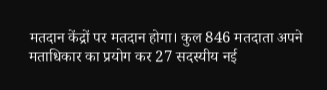मतदान केंद्रों पर मतदान होगा। कुल 846 मतदाता अपने मताधिकार का प्रयोग कर 27 सदस्यीय नई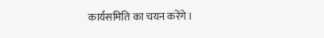कार्यसमिति का चयन करेंगे।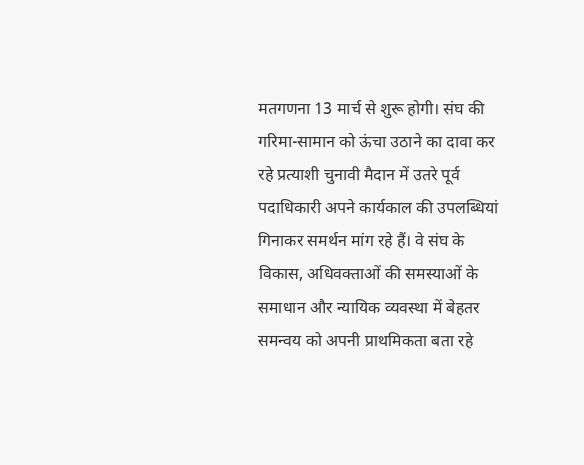मतगणना 13 मार्च से शुरू होगी। संघ की गरिमा-सामान को ऊंचा उठाने का दावा कर रहे प्रत्याशी चुनावी मैदान में उतरे पूर्व पदाधिकारी अपने कार्यकाल की उपलब्धियां गिनाकर समर्थन मांग रहे हैं। वे संघ के विकास, अधिवक्ताओं की समस्याओं के समाधान और न्यायिक व्यवस्था में बेहतर समन्वय को अपनी प्राथमिकता बता रहे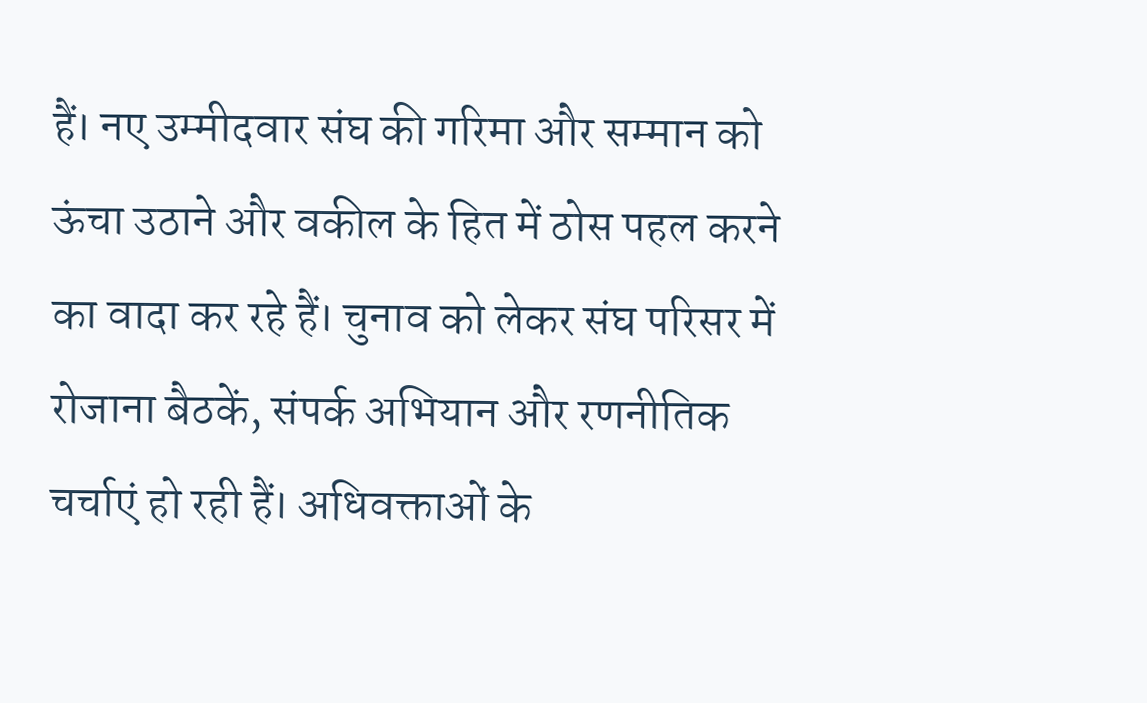हैं। नए उम्मीदवार संघ की गरिमा और सम्मान को ऊंचा उठाने और वकील के हित में ठोस पहल करने का वादा कर रहे हैं। चुनाव को लेकर संघ परिसर में रोजाना बैठकें, संपर्क अभियान और रणनीतिक चर्चाएं हो रही हैं। अधिवक्ताओं के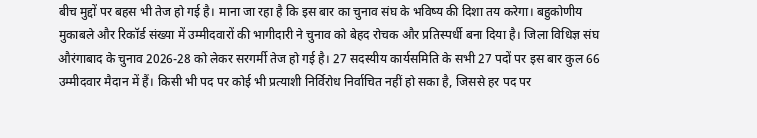बीच मुद्दों पर बहस भी तेज हो गई है। माना जा रहा है कि इस बार का चुनाव संघ के भविष्य की दिशा तय करेगा। बहुकोणीय मुकाबले और रिकॉर्ड संख्या में उम्मीदवारों की भागीदारी ने चुनाव को बेहद रोचक और प्रतिस्पर्धी बना दिया है। जिला विधिज्ञ संघ औरंगाबाद के चुनाव 2026-28 को लेकर सरगर्मी तेज हो गई है। 27 सदस्यीय कार्यसमिति के सभी 27 पदों पर इस बार कुल 66 उम्मीदवार मैदान में हैं। किसी भी पद पर कोई भी प्रत्याशी निर्विरोध निर्वाचित नहीं हो सका है, जिससे हर पद पर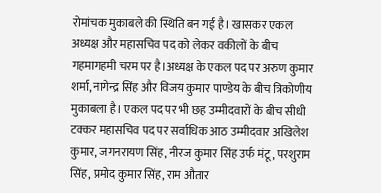रोमांचक मुकाबले की स्थिति बन गई है। खासकर एकल अध्यक्ष और महासचिव पद को लेकर वकीलों के बीच गहमागहमी चरम पर है।अध्यक्ष के एकल पद पर अरुण कुमार शर्मा, नागेन्द्र सिंह और विजय कुमार पाण्डेय के बीच त्रिकोणीय मुकाबला है। एकल पद पर भी छह उम्मीदवारों के बीच सीधी टक्कर महासचिव पद पर सर्वाधिक आठ उम्मीदवार अखिलेश कुमार, जगनरायण सिंह, नीरज कुमार सिंह उर्फ मंटू, परशुराम सिंह, प्रमोद कुमार सिंह, राम औतार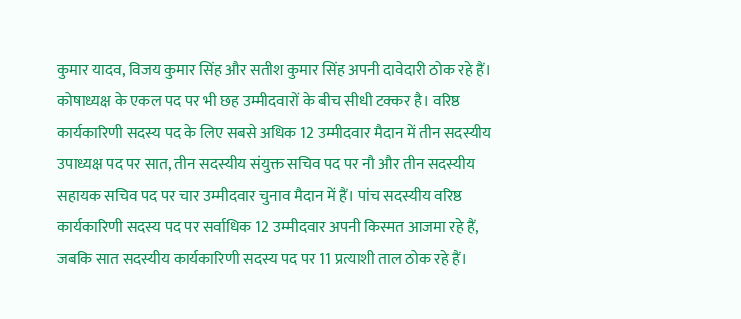कुमार यादव, विजय कुमार सिंह और सतीश कुमार सिंह अपनी दावेदारी ठोक रहे हैं। कोषाध्यक्ष के एकल पद पर भी छह उम्मीदवारों के बीच सीधी टक्कर है। वरिष्ठ कार्यकारिणी सदस्य पद के लिए सबसे अधिक 12 उम्मीदवार मैदान में तीन सदस्यीय उपाध्यक्ष पद पर सात, तीन सदस्यीय संयुक्त सचिव पद पर नौ और तीन सदस्यीय सहायक सचिव पद पर चार उम्मीदवार चुनाव मैदान में हैं। पांच सदस्यीय वरिष्ठ कार्यकारिणी सदस्य पद पर सर्वाधिक 12 उम्मीदवार अपनी किस्मत आजमा रहे हैं, जबकि सात सदस्यीय कार्यकारिणी सदस्य पद पर 11 प्रत्याशी ताल ठोक रहे हैं।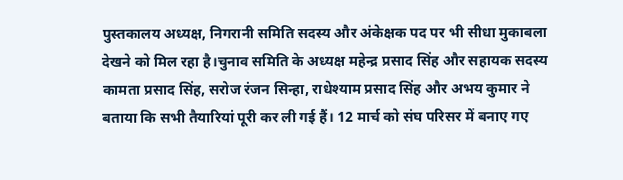पुस्तकालय अध्यक्ष, निगरानी समिति सदस्य और अंकेक्षक पद पर भी सीधा मुकाबला देखने को मिल रहा है।चुनाव समिति के अध्यक्ष महेन्द्र प्रसाद सिंह और सहायक सदस्य कामता प्रसाद सिंह, सरोज रंजन सिन्हा, राधेश्याम प्रसाद सिंह और अभय कुमार ने बताया कि सभी तैयारियां पूरी कर ली गई हैं। 12 मार्च को संघ परिसर में बनाए गए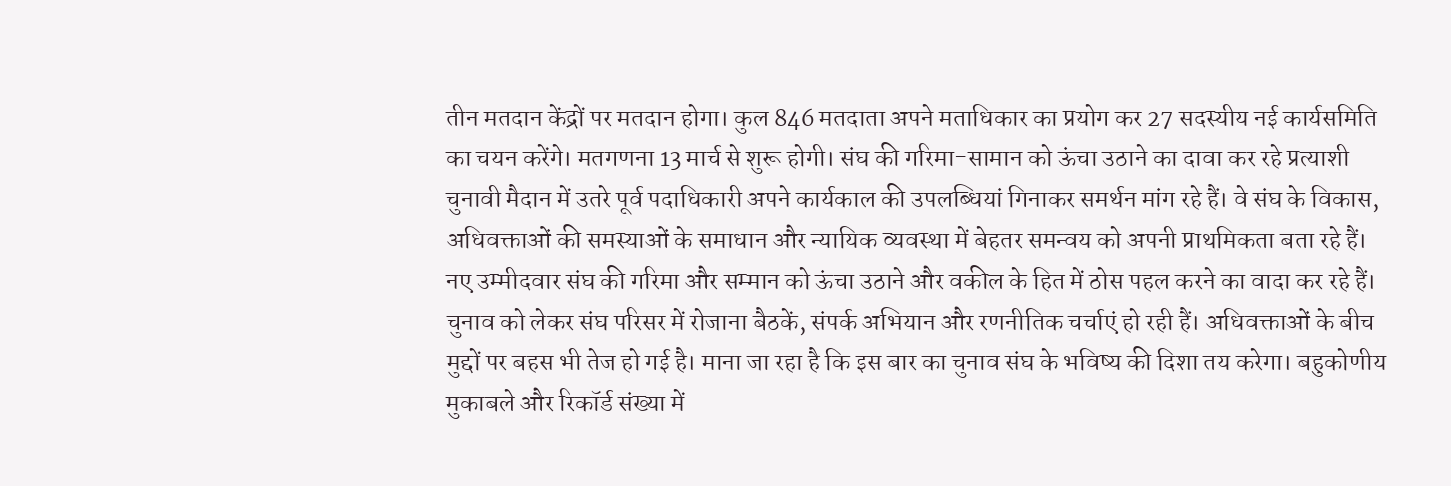तीन मतदान केंद्रों पर मतदान होगा। कुल 846 मतदाता अपने मताधिकार का प्रयोग कर 27 सदस्यीय नई कार्यसमिति का चयन करेंगे। मतगणना 13 मार्च से शुरू होगी। संघ की गरिमा-सामान को ऊंचा उठाने का दावा कर रहे प्रत्याशी चुनावी मैदान में उतरे पूर्व पदाधिकारी अपने कार्यकाल की उपलब्धियां गिनाकर समर्थन मांग रहे हैं। वे संघ के विकास, अधिवक्ताओं की समस्याओं के समाधान और न्यायिक व्यवस्था में बेहतर समन्वय को अपनी प्राथमिकता बता रहे हैं। नए उम्मीदवार संघ की गरिमा और सम्मान को ऊंचा उठाने और वकील के हित में ठोस पहल करने का वादा कर रहे हैं। चुनाव को लेकर संघ परिसर में रोजाना बैठकें, संपर्क अभियान और रणनीतिक चर्चाएं हो रही हैं। अधिवक्ताओं के बीच मुद्दों पर बहस भी तेज हो गई है। माना जा रहा है कि इस बार का चुनाव संघ के भविष्य की दिशा तय करेगा। बहुकोणीय मुकाबले और रिकॉर्ड संख्या में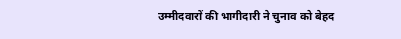उम्मीदवारों की भागीदारी ने चुनाव को बेहद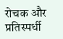रोचक और प्रतिस्पर्धी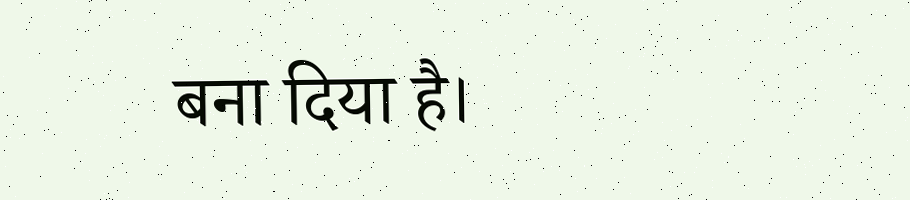बना दिया है।